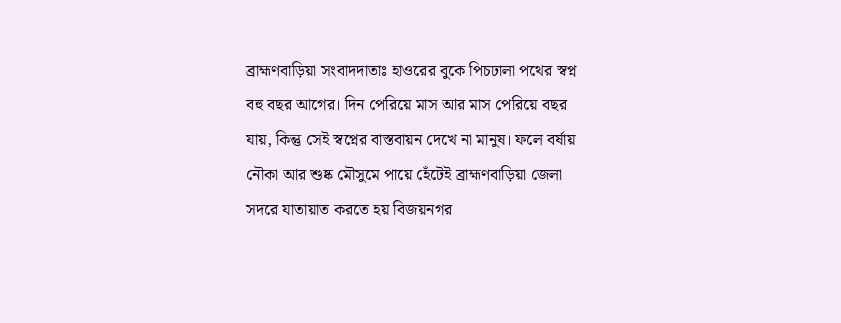ব্রাহ্মণবাড়িয়া সংবাদদাতাঃ হাওরের বুকে পিচঢালা পথের স্বপ্ন বহু বছর আগের। দিন পেরিয়ে মাস আর মাস পেরিয়ে বছর যায়, কিন্তু সেই স্বপ্নের বাস্তবায়ন দেখে না মানুষ। ফলে বর্ষায় নৌকা আর শুষ্ক মৌসুমে পায়ে হেঁটেই ব্রাহ্মণবাড়িয়া জেলা সদরে যাতায়াত করতে হয় বিজয়নগর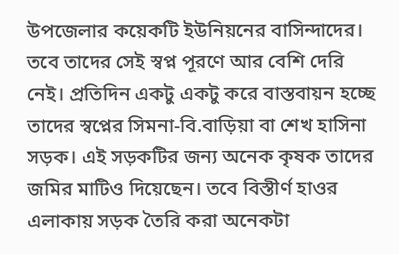উপজেলার কয়েকটি ইউনিয়নের বাসিন্দাদের। তবে তাদের সেই স্বপ্ন পূরণে আর বেশি দেরি নেই। প্রতিদিন একটু একটু করে বাস্তবায়ন হচ্ছে তাদের স্বপ্নের সিমনা-বি.বাড়িয়া বা শেখ হাসিনা সড়ক। এই সড়কটির জন্য অনেক কৃষক তাদের জমির মাটিও দিয়েছেন। তবে বিস্তীর্ণ হাওর এলাকায় সড়ক তৈরি করা অনেকটা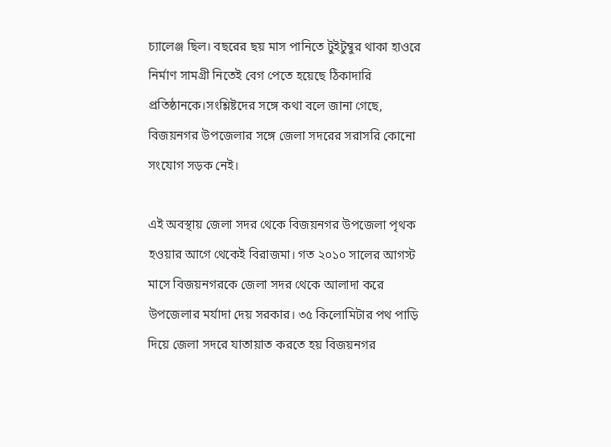চ্যালেঞ্জ ছিল। বছরের ছয় মাস পানিতে টুইটুম্বুর থাকা হাওরে নির্মাণ সামগ্রী নিতেই বেগ পেতে হয়েছে ঠিকাদারি প্রতিষ্ঠানকে।সংশ্লিষ্টদের সঙ্গে কথা বলে জানা গেছে, বিজয়নগর উপজেলার সঙ্গে জেলা সদরের সরাসরি কোনো সংযোগ সড়ক নেই।

এই অবস্থায় জেলা সদর থেকে বিজয়নগর উপজেলা পৃথক হওয়ার আগে থেকেই বিরাজমা। গত ২০১০ সালের আগস্ট মাসে বিজয়নগরকে জেলা সদর থেকে আলাদা করে উপজেলার মর্যাদা দেয় সরকার। ৩৫ কিলোমিটার পথ পাড়ি দিয়ে জেলা সদরে যাতায়াত করতে হয় বিজয়নগর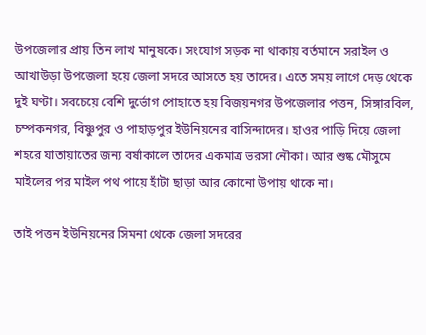উপজেলার প্রায় তিন লাখ মানুষকে। সংযোগ সড়ক না থাকায় বর্তমানে সরাইল ও আখাউড়া উপজেলা হয়ে জেলা সদরে আসতে হয় তাদের। এতে সময় লাগে দেড় থেকে দুই ঘণ্টা। সবচেয়ে বেশি দুর্ভোগ পোহাতে হয় বিজয়নগর উপজেলার পত্তন, সিঙ্গারবিল, চম্পকনগর, বিষ্ণুপুর ও পাহাড়পুর ইউনিয়নের বাসিন্দাদের। হাওর পাড়ি দিয়ে জেলা শহরে যাতায়াতের জন্য বর্ষাকালে তাদের একমাত্র ভরসা নৌকা। আর শুষ্ক মৌসুমে মাইলের পর মাইল পথ পায়ে হাঁটা ছাড়া আর কোনো উপায় থাকে না।

তাই পত্তন ইউনিয়নের সিমনা থেকে জেলা সদরের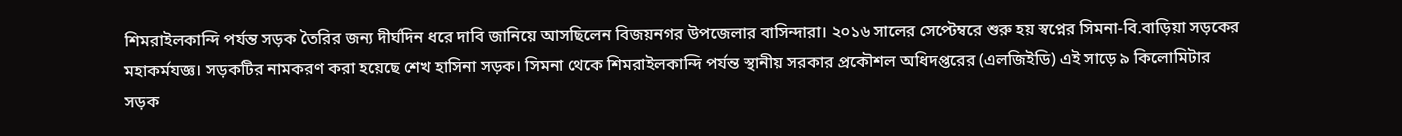শিমরাইলকান্দি পর্যন্ত সড়ক তৈরির জন্য দীর্ঘদিন ধরে দাবি জানিয়ে আসছিলেন বিজয়নগর উপজেলার বাসিন্দারা। ২০১৬ সালের সেপ্টেম্বরে শুরু হয় স্বপ্নের সিমনা-বি.বাড়িয়া সড়কের মহাকর্মযজ্ঞ। সড়কটির নামকরণ করা হয়েছে শেখ হাসিনা সড়ক। সিমনা থেকে শিমরাইলকান্দি পর্যন্ত স্থানীয় সরকার প্রকৌশল অধিদপ্তরের (এলজিইডি) এই সাড়ে ৯ কিলোমিটার সড়ক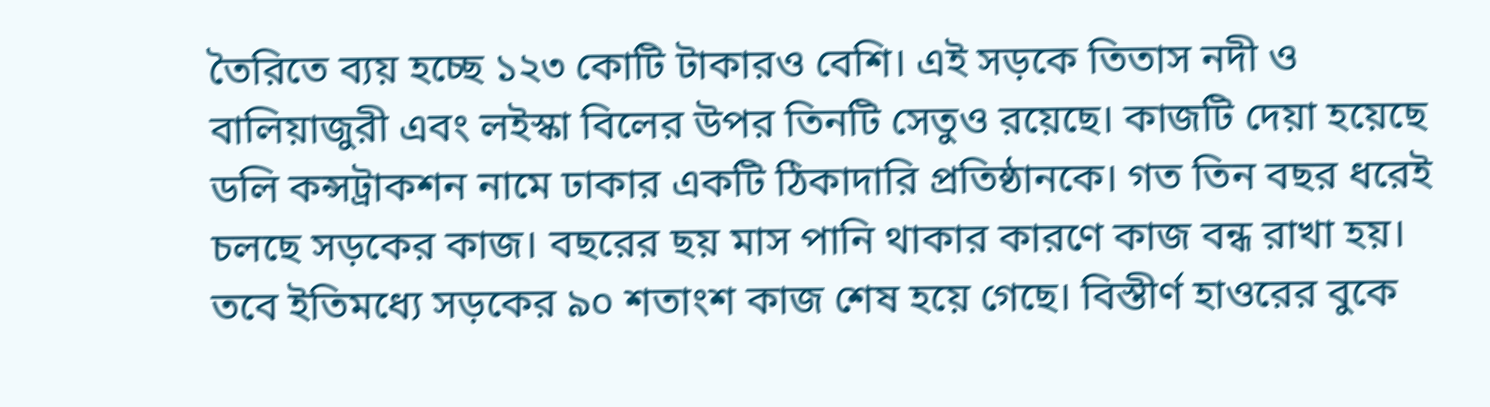তৈরিতে ব্যয় হচ্ছে ১২৩ কোটি টাকারও বেশি। এই সড়কে তিতাস নদী ও বালিয়াজুরী এবং লইস্কা বিলের উপর তিনটি সেতুও রয়েছে। কাজটি দেয়া হয়েছে ডলি কন্সট্রাকশন নামে ঢাকার একটি ঠিকাদারি প্রতিষ্ঠানকে। গত তিন বছর ধরেই চলছে সড়কের কাজ। বছরের ছয় মাস পানি থাকার কারণে কাজ বন্ধ রাখা হয়। তবে ইতিমধ্যে সড়কের ৯০ শতাংশ কাজ শেষ হয়ে গেছে। বিস্তীর্ণ হাওরের বুকে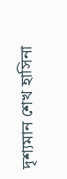দৃশ্যমান শেখ হাসিনা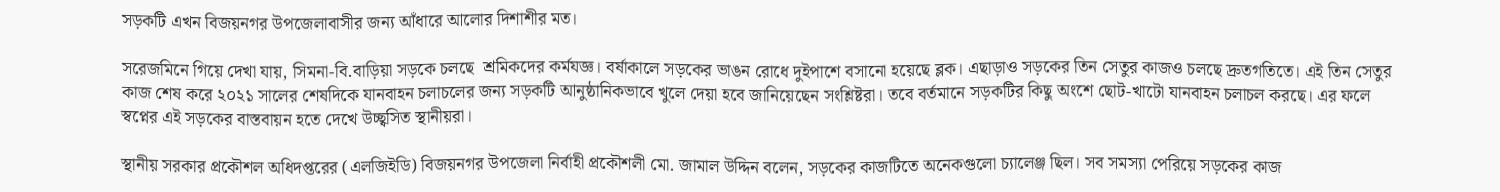সড়কটি এখন বিজয়নগর উপজেলাবাসীর জন্য আঁধারে আলোর দিশাশীর মত।

সরেজমিনে গিয়ে দেখা যায়, সিমনা-বি.বাড়িয়া সড়কে চলছে  শ্রমিকদের কর্মযজ্ঞ। বর্ষাকালে সড়কের ভাঙন রোধে দুইপাশে বসানো হয়েছে ব্লক। এছাড়াও সড়কের তিন সেতুর কাজও চলছে দ্রুতগতিতে। এই তিন সেতুর কাজ শেষ করে ২০২১ সালের শেষদিকে যানবাহন চলাচলের জন্য সড়কটি আনুষ্ঠানিকভাবে খুলে দেয়া হবে জানিয়েছেন সংশ্লিষ্টরা। তবে বর্তমানে সড়কটির কিছু অংশে ছোট-খাটো যানবাহন চলাচল করছে। এর ফলে স্বপ্নের এই সড়কের বাস্তবায়ন হতে দেখে উচ্ছ্বসিত স্থানীয়রা।

স্থানীয় সরকার প্রকৌশল অধিদপ্তরের (এলজিইডি) বিজয়নগর উপজেলা নির্বাহী প্রকৌশলী মো. জামাল উদ্দিন বলেন, সড়কের কাজটিতে অনেকগুলো চ্যালেঞ্জ ছিল। সব সমস্যা পেরিয়ে সড়কের কাজ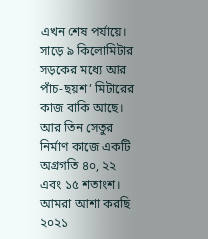এখন শেষ পর্যায়ে। সাড়ে ৯ কিলোমিটার সড়কের মধ্যে আর পাঁচ-ছয়শ’ মিটারের কাজ বাকি আছে। আর তিন সেতুর নির্মাণ কাজে একটি অগ্রগতি ৪০, ২২ এবং ১৫ শতাংশ। আমরা আশা করছি ২০২১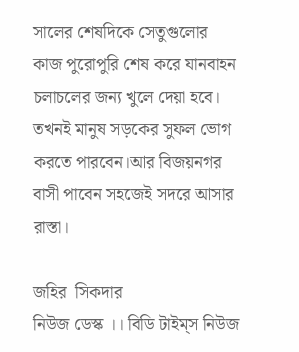সালের শেষদিকে সেতুগুলোর কাজ পুরোপুরি শেষ করে যানবাহন চলাচলের জন্য খুলে দেয়া হবে। তখনই মানুষ সড়কের সুফল ভোগ করতে পারবেন।আর বিজয়নগর বাসী পাবেন সহজেই সদরে আসার রাস্তা।

জহির  সিকদার
নিউজ ডেস্ক ।। বিডি টাইম্‌স নিউজ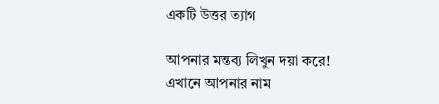একটি উত্তর ত্যাগ

আপনার মন্তব্য লিখুন দয়া করে!
এখানে আপনার নাম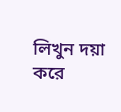লিখুন দয়া করে